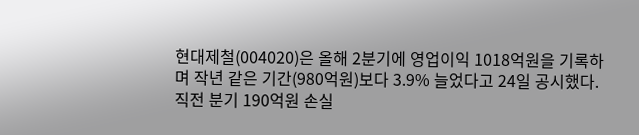현대제철(004020)은 올해 2분기에 영업이익 1018억원을 기록하며 작년 같은 기간(980억원)보다 3.9% 늘었다고 24일 공시했다. 직전 분기 190억원 손실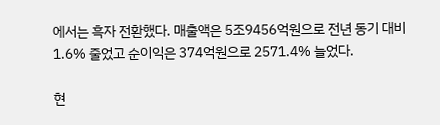에서는 흑자 전환했다. 매출액은 5조9456억원으로 전년 동기 대비 1.6% 줄었고 순이익은 374억원으로 2571.4% 늘었다.

현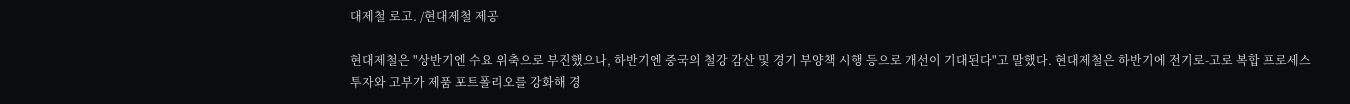대제철 로고. /현대제철 제공

현대제철은 "상반기엔 수요 위축으로 부진했으나, 하반기엔 중국의 철강 감산 및 경기 부양책 시행 등으로 개선이 기대된다"고 말했다. 현대제철은 하반기에 전기로-고로 복합 프로세스 투자와 고부가 제품 포트폴리오를 강화해 경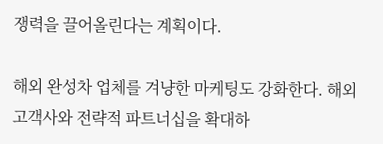쟁력을 끌어올린다는 계획이다.

해외 완성차 업체를 겨냥한 마케팅도 강화한다. 해외 고객사와 전략적 파트너십을 확대하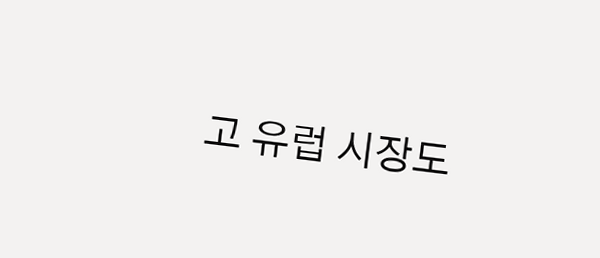고 유럽 시장도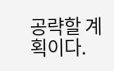공략할 계획이다.